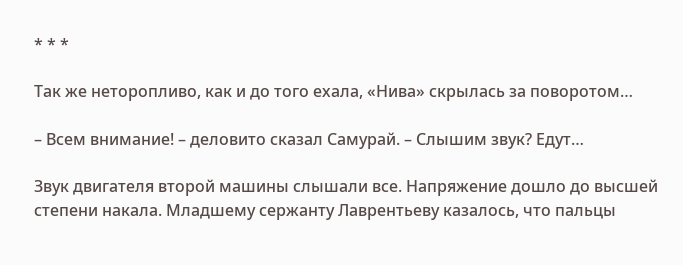* * *

Так же неторопливо, как и до того ехала, «Нива» скрылась за поворотом…

– Всем внимание! – деловито сказал Самурай. – Слышим звук? Едут…

Звук двигателя второй машины слышали все. Напряжение дошло до высшей степени накала. Младшему сержанту Лаврентьеву казалось, что пальцы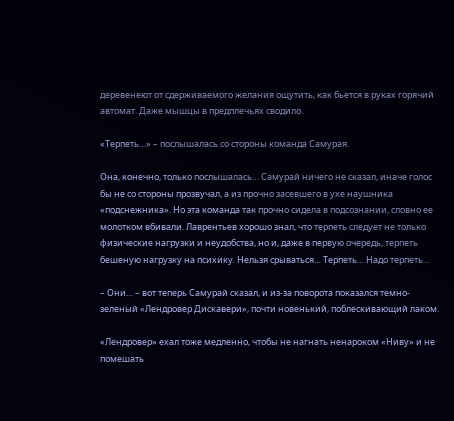деревенеют от сдерживаемого желания ощутить, как бьется в руках горячий автомат. Даже мышцы в предплечьях сводило.

«Терпеть…» – послышалась со стороны команда Самурая.

Она, конечно, только послышалась… Самурай ничего не сказал, иначе голос бы не со стороны прозвучал, а из прочно засевшего в ухе наушника «подснежника». Но эта команда так прочно сидела в подсознании, словно ее молотком вбивали. Лаврентьев хорошо знал, что терпеть следует не только физические нагрузки и неудобства, но и, даже в первую очередь, терпеть бешеную нагрузку на психику. Нельзя срываться… Терпеть… Надо терпеть…

– Они… – вот теперь Самурай сказал, и из-за поворота показался темно-зеленый «Лендровер Дискавери», почти новенький, поблескивающий лаком.

«Лендровер» ехал тоже медленно, чтобы не нагнать ненароком «Ниву» и не помешать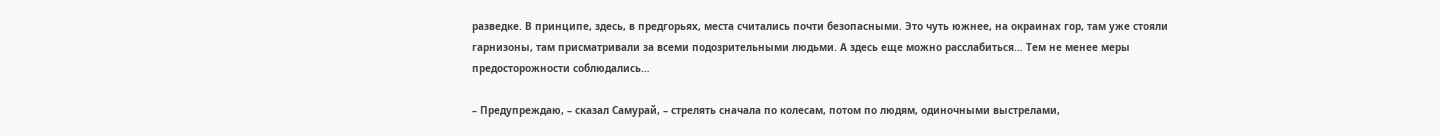разведке. В принципе, здесь, в предгорьях, места считались почти безопасными. Это чуть южнее, на окраинах гор, там уже стояли гарнизоны, там присматривали за всеми подозрительными людьми. А здесь еще можно расслабиться… Тем не менее меры предосторожности соблюдались…

– Предупреждаю, – сказал Самурай, – стрелять сначала по колесам, потом по людям, одиночными выстрелами,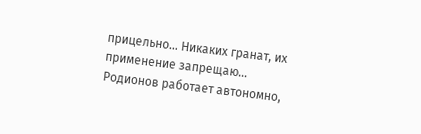прицельно… Никаких гранат, их применение запрещаю… Родионов работает автономно,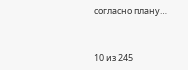согласно плану…



10 из 245